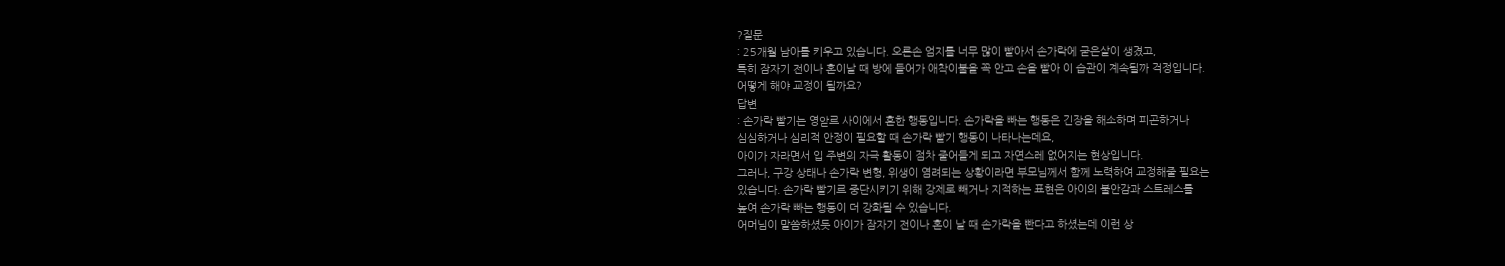?질문
: 25개월 남아를 키우고 있습니다. 오른손 엄지를 너무 많이 빨아서 손가락에 굳은살이 생겼고,
특히 잠자기 전이나 혼이날 때 방에 들어가 애착이불을 꼭 안고 손을 빨아 이 습관이 계속될까 걱정입니다.
어떻게 해야 교정이 될까요?
답변
: 손가락 빨기는 영앋르 사이에서 흔한 행동입니다. 손가락을 빠는 행동은 긴장을 해소하며 피곤하거나
심심하거나 심리적 안정이 필요할 때 손가락 빨기 행동이 나타나는데요,
아이가 자라면서 입 주변의 자극 활동이 점차 줄어들게 되고 자연스레 없어지는 현상입니다.
그러나, 구강 상태나 손가락 변형, 위생이 염려되는 상황이라면 부모님께서 함께 노력하여 교정해줄 필요는
있습니다. 손가락 빨기르 중단시키기 위해 강제로 빼거나 지적하는 표현은 아이의 불안감과 스트레스를
높여 손가락 빠는 행동이 더 강화될 수 있습니다.
어머님이 말씀하셨듯 아이가 잠자기 전이나 혼이 날 때 손가락을 빤다고 하셨는데 이런 상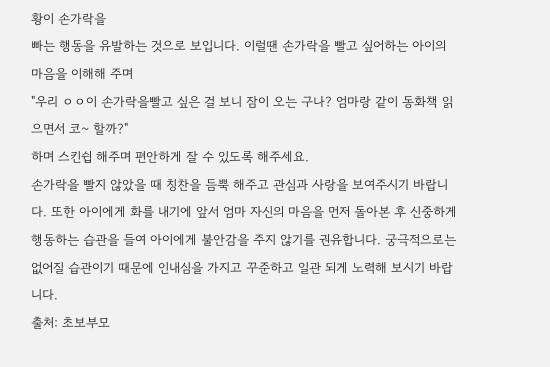황이 손가락을
빠는 행동을 유발하는 것으로 보입니다. 이럴땐 손가락을 빨고 싶어하는 아이의 마음을 이해해 주며
"우리 ㅇㅇ이 손가락을빨고 싶은 걸 보니 잠이 오는 구나? 엄마랑 같이 동화책 읽으면서 코~ 할까?"
하며 스킨쉽 해주며 편안하게 잘 수 있도록 해주세요.
손가락을 빨지 않았을 때 칭찬을 듬뿍 해주고 관심과 사랑을 보여주시기 바랍니다. 또한 아이에게 화를 내기에 앞서 엄마 자신의 마음을 먼저 돌아본 후 신중하게 행동하는 습관을 들여 아이에게 불안감을 주지 않기를 권유합니다. 궁극적으로는 없어질 습관이기 때문에 인내심을 가지고 꾸준하고 일관 되게 노력해 보시기 바랍니다.
출처: 초보부모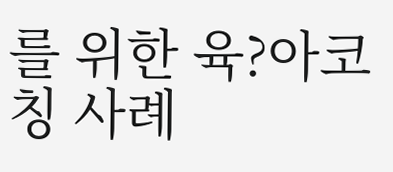를 위한 육?아코칭 사례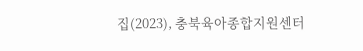집(2023), 충북육아종합지원센터